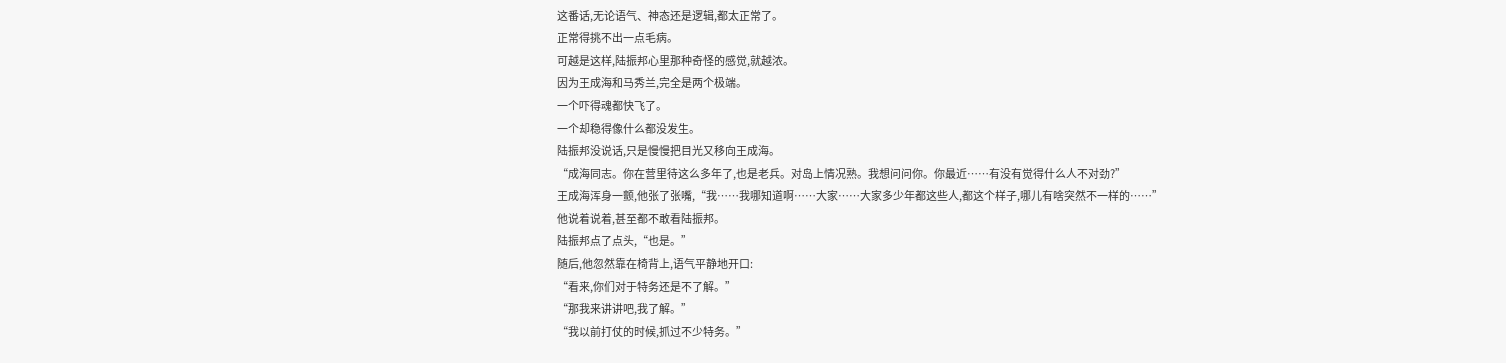这番话,无论语气、神态还是逻辑,都太正常了。
正常得挑不出一点毛病。
可越是这样,陆振邦心里那种奇怪的感觉,就越浓。
因为王成海和马秀兰,完全是两个极端。
一个吓得魂都快飞了。
一个却稳得像什么都没发生。
陆振邦没说话,只是慢慢把目光又移向王成海。
“成海同志。你在营里待这么多年了,也是老兵。对岛上情况熟。我想问问你。你最近……有没有觉得什么人不对劲?”
王成海浑身一颤,他张了张嘴,“我……我哪知道啊……大家……大家多少年都这些人,都这个样子,哪儿有啥突然不一样的……”
他说着说着,甚至都不敢看陆振邦。
陆振邦点了点头,“也是。”
随后,他忽然靠在椅背上,语气平静地开口:
“看来,你们对于特务还是不了解。”
“那我来讲讲吧,我了解。”
“我以前打仗的时候,抓过不少特务。”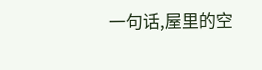一句话,屋里的空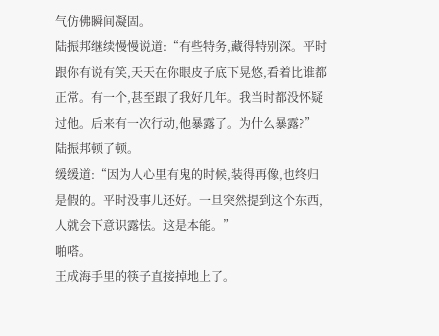气仿佛瞬间凝固。
陆振邦继续慢慢说道:“有些特务,藏得特别深。平时跟你有说有笑,天天在你眼皮子底下晃悠,看着比谁都正常。有一个,甚至跟了我好几年。我当时都没怀疑过他。后来有一次行动,他暴露了。为什么暴露?”
陆振邦顿了顿。
缓缓道:“因为人心里有鬼的时候,装得再像,也终归是假的。平时没事儿还好。一旦突然提到这个东西,人就会下意识露怯。这是本能。”
啪嗒。
王成海手里的筷子直接掉地上了。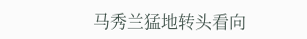马秀兰猛地转头看向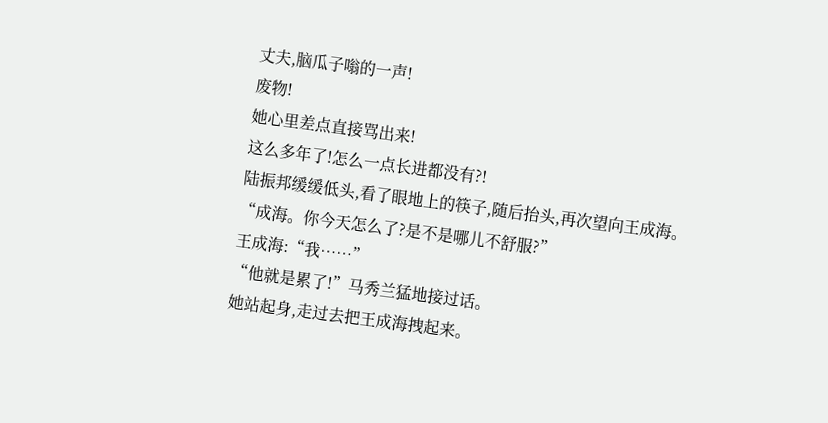丈夫,脑瓜子嗡的一声!
废物!
她心里差点直接骂出来!
这么多年了!怎么一点长进都没有?!
陆振邦缓缓低头,看了眼地上的筷子,随后抬头,再次望向王成海。
“成海。你今天怎么了?是不是哪儿不舒服?”
王成海:“我……”
“他就是累了!”马秀兰猛地接过话。
她站起身,走过去把王成海拽起来。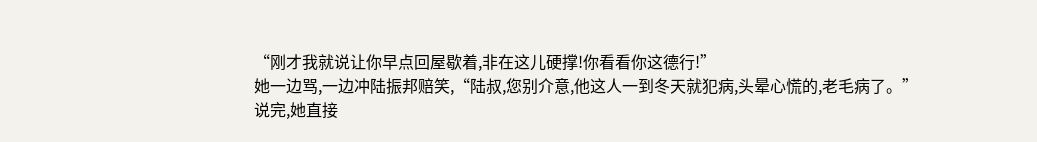“刚才我就说让你早点回屋歇着,非在这儿硬撑!你看看你这德行!”
她一边骂,一边冲陆振邦赔笑,“陆叔,您别介意,他这人一到冬天就犯病,头晕心慌的,老毛病了。”
说完,她直接